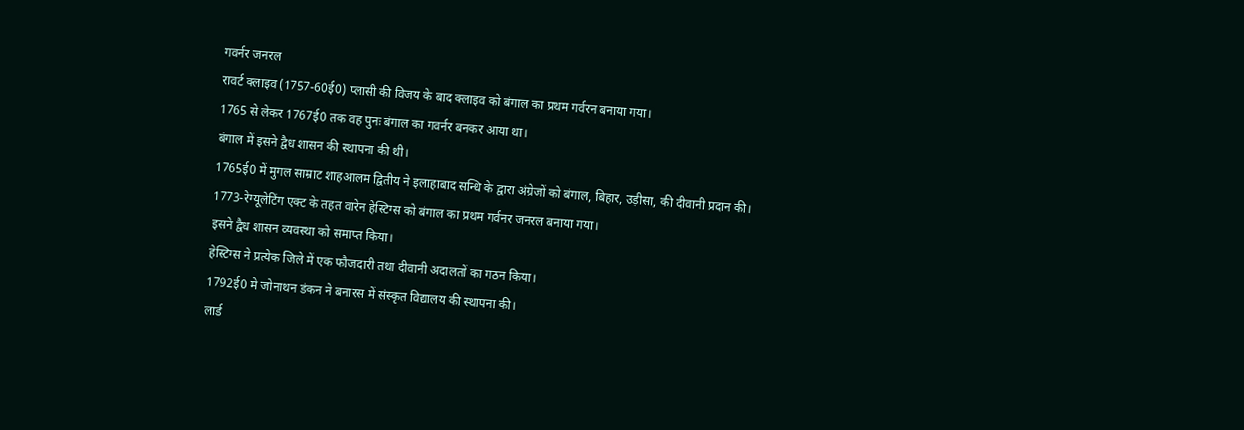गवर्नर जनरल
रावर्ट क्लाइव (1757-60ई0) प्लासी की विजय के बाद क्लाइव को बंगाल का प्रथम गर्वरन बनाया गया।
1765 से लेकर 1767ई0 तक वह पुनः बंगाल का गवर्नर बनकर आया था।
बंगाल में इसने द्वैध शासन की स्थापना की थी।
1765ई0 में मुगल साम्राट शाहआलम द्वितीय ने इलाहाबाद सन्धि के द्वारा अंग्रेजों को बंगाल, बिहार, उड़ीसा, की दीवानी प्रदान की।
1773-रेग्यूलेटिंग एक्ट के तहत वारेन हेस्टिग्स को बंगाल का प्रथम गर्वनर जनरल बनाया गया।
इसने द्वैध शासन व्यवस्था को समाप्त किया।
हेस्टिग्स ने प्रत्येक जिले में एक फौजदारी तथा दीवानी अदालतों का गठन किया।
1792ई0 मे जोनाथन डंकन ने बनारस में संस्कृत विद्यालय की स्थापना की।
लार्ड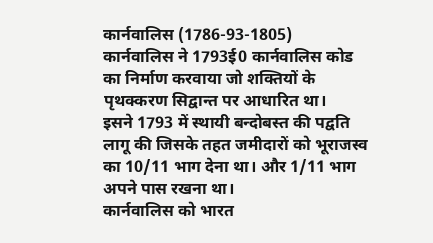कार्नवालिस (1786-93-1805)
कार्नवालिस ने 1793ई0 कार्नवालिस कोड का निर्माण करवाया जो शक्तियों के पृथक्करण सिद्वान्त पर आधारित था।
इसने 1793 में स्थायी बन्दोबस्त की पद्वति लागू की जिसके तहत जमीदारों को भूराजस्व का 10/11 भाग देना था। और 1/11 भाग अपने पास रखना था।
कार्नवालिस को भारत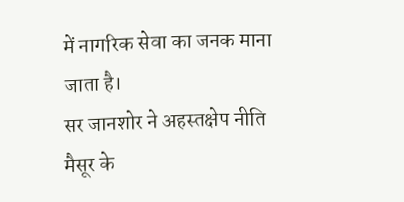में नागरिक सेवा का जनक माना जाता है।
सर जानशोर ने अहस्तक्षेप नीति मैसूर के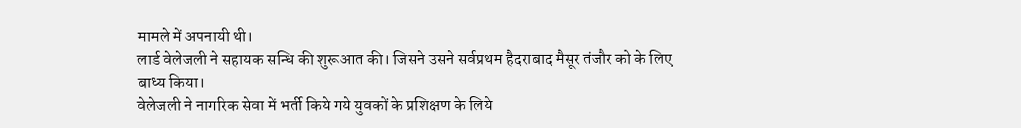मामले में अपनायी थी।
लार्ड वेलेजली ने सहायक सन्धि की शुरूआत की। जिसने उसने सर्वप्रथम हैदराबाद मैसूर तंजौर को के लिए बाध्य किया।
वेलेजली ने नागरिक सेवा में भर्ती किये गये युवकों के प्रशिक्षण के लिये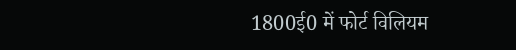1800ई0 में फोर्ट विलियम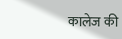कालेज की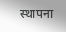स्थापना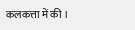कलकत्ता में की ।